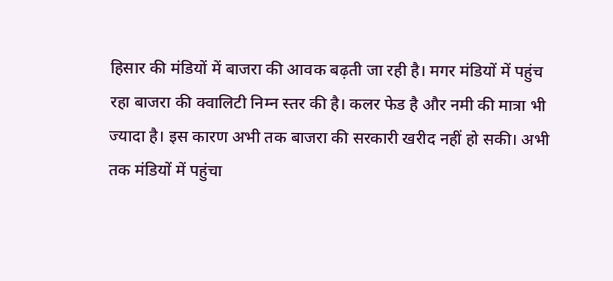हिसार की मंडियों में बाजरा की आवक बढ़ती जा रही है। मगर मंडियों में पहुंच रहा बाजरा की क्वालिटी निम्न स्तर की है। कलर फेड है और नमी की मात्रा भी ज्यादा है। इस कारण अभी तक बाजरा की सरकारी खरीद नहीं हो सकी। अभी तक मंडियों में पहुंचा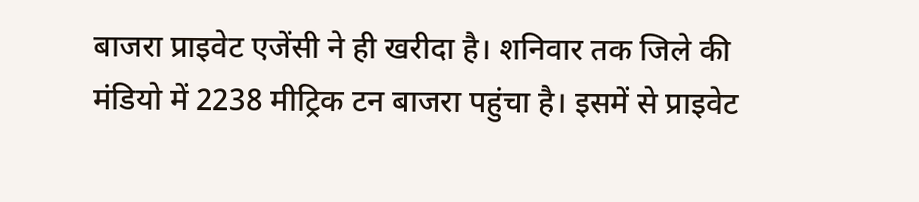बाजरा प्राइवेट एजेंसी ने ही खरीदा है। शनिवार तक जिले की मंडियो में 2238 मीट्रिक टन बाजरा पहुंचा है। इसमें से प्राइवेट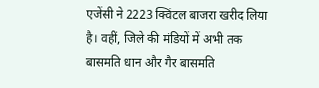एजेंसी ने 2223 क्विंटल बाजरा खरीद लिया है। वहीं, जिले की मंडियों में अभी तक बासमति धान और गैर बासमति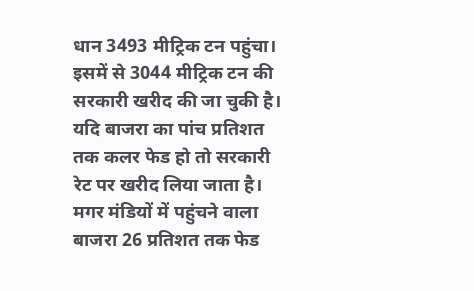धान 3493 मीट्रिक टन पहुंचा। इसमें से 3044 मीट्रिक टन की सरकारी खरीद की जा चुकी है। यदि बाजरा का पांच प्रतिशत तक कलर फेड हो तो सरकारी रेट पर खरीद लिया जाता है। मगर मंडियों में पहुंचने वाला बाजरा 26 प्रतिशत तक फेड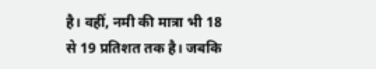है। वहीं, नमी की मात्रा भी 18 से 19 प्रतिशत तक है। जबकि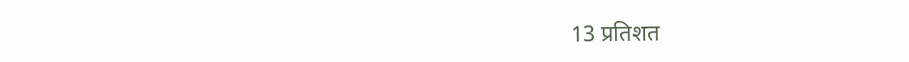13 प्रतिशत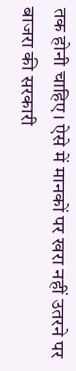तक होनी चाहिए। ऐसे में मानकों पर खरा नहीं उतरने पर बाजरा की सरकारी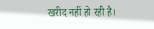खरीद नहीं हो रही है।